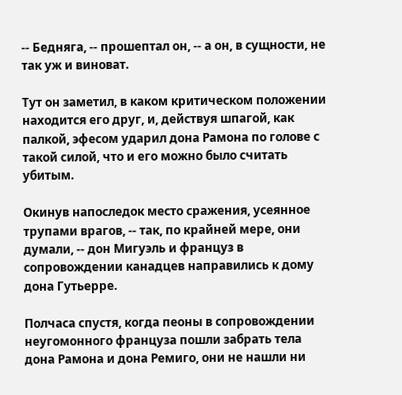-- Бедняга, -- прошептал он, -- а он, в сущности, не так уж и виноват.

Тут он заметил, в каком критическом положении находится его друг, и, действуя шпагой, как палкой, эфесом ударил дона Рамона по голове с такой силой, что и его можно было считать убитым.

Окинув напоследок место сражения, усеянное трупами врагов, -- так, по крайней мере, они думали, -- дон Мигуэль и француз в сопровождении канадцев направились к дому дона Гутьерре.

Полчаса спустя, когда пеоны в сопровождении неугомонного француза пошли забрать тела дона Рамона и дона Ремиго, они не нашли ни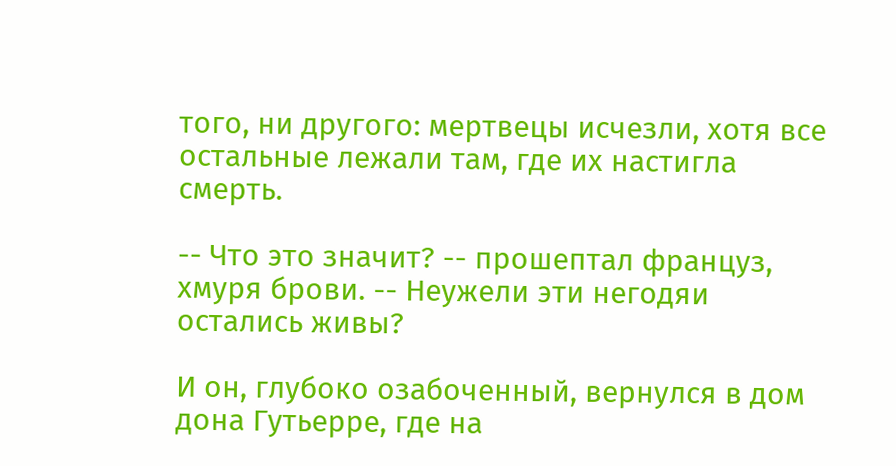того, ни другого: мертвецы исчезли, хотя все остальные лежали там, где их настигла смерть.

-- Что это значит? -- прошептал француз, хмуря брови. -- Неужели эти негодяи остались живы?

И он, глубоко озабоченный, вернулся в дом дона Гутьерре, где на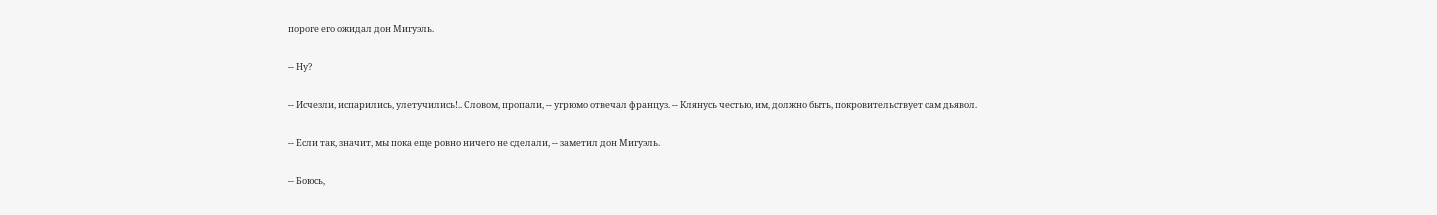пороге его ожидал дон Мигуэль.

-- Ну?

-- Исчезли, испарились, улетучились!.. Словом, пропали, -- угрюмо отвечал француз. -- Клянусь честью, им, должно быть, покровительствует сам дьявол.

-- Если так, значит, мы пока еще ровно ничего не сделали, -- заметил дон Мигуэль.

-- Боюсь,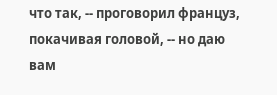что так, -- проговорил француз, покачивая головой, -- но даю вам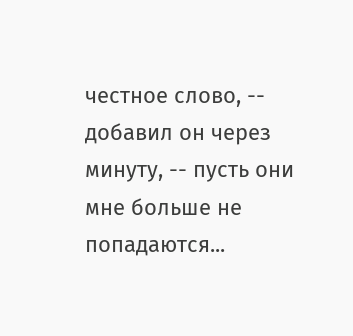честное слово, -- добавил он через минуту, -- пусть они мне больше не попадаются...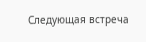Следующая встреча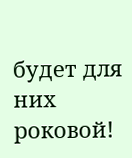будет для них роковой!